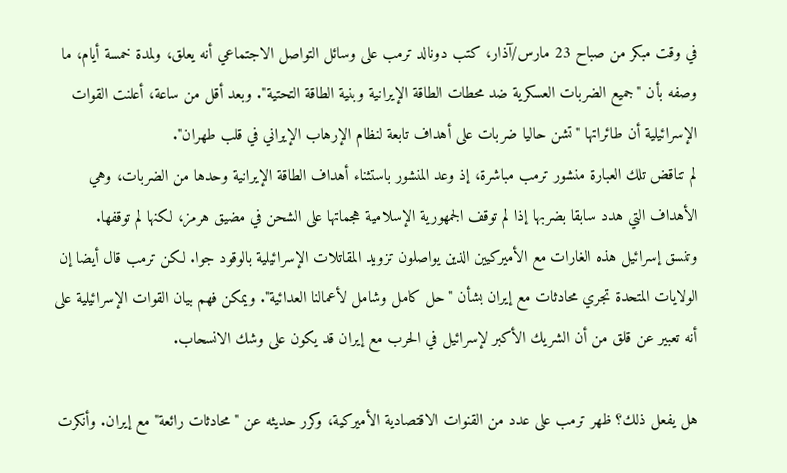في وقت مبكر من صباح 23 مارس/آذار، كتب دونالد ترمب على وسائل التواصل الاجتماعي أنه يعلق، ولمدة خمسة أيام، ما وصفه بأن "جميع الضربات العسكرية ضد محطات الطاقة الإيرانية وبنية الطاقة التحتية". وبعد أقل من ساعة، أعلنت القوات الإسرائيلية أن طائراتها "تشن حاليا ضربات على أهداف تابعة لنظام الإرهاب الإيراني في قلب طهران".
لم تناقض تلك العبارة منشور ترمب مباشرة، إذ وعد المنشور باستثناء أهداف الطاقة الإيرانية وحدها من الضربات، وهي الأهداف التي هدد سابقا بضربها إذا لم توقف الجمهورية الإسلامية هجماتها على الشحن في مضيق هرمز، لكنها لم توقفها.
وتنسق إسرائيل هذه الغارات مع الأميركيين الذين يواصلون تزويد المقاتلات الإسرائيلية بالوقود جوا. لكن ترمب قال أيضا إن الولايات المتحدة تجري محادثات مع إيران بشأن "حل كامل وشامل لأعمالنا العدائية". ويمكن فهم بيان القوات الإسرائيلية على أنه تعبير عن قلق من أن الشريك الأكبر لإسرائيل في الحرب مع إيران قد يكون على وشك الانسحاب.

هل يفعل ذلك؟ ظهر ترمب على عدد من القنوات الاقتصادية الأميركية، وكرر حديثه عن "محادثات رائعة" مع إيران. وأنكرت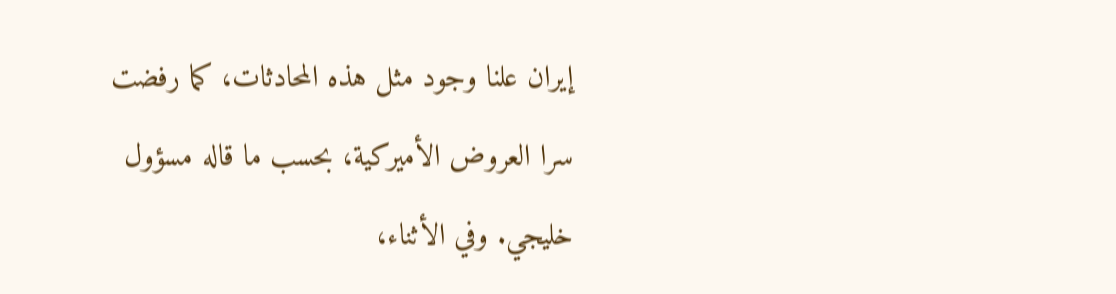إيران علنا وجود مثل هذه المحادثات، كما رفضت سرا العروض الأميركية، بحسب ما قاله مسؤول خليجي. وفي الأثناء،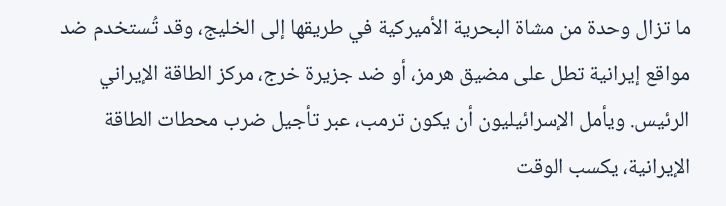ما تزال وحدة من مشاة البحرية الأميركية في طريقها إلى الخليج، وقد تُستخدم ضد مواقع إيرانية تطل على مضيق هرمز، أو ضد جزيرة خرج، مركز الطاقة الإيراني الرئيس. ويأمل الإسرائيليون أن يكون ترمب، عبر تأجيل ضرب محطات الطاقة الإيرانية، يكسب الوقت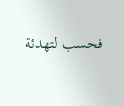فحسب لتهدئة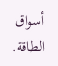أسواق الطاقة.